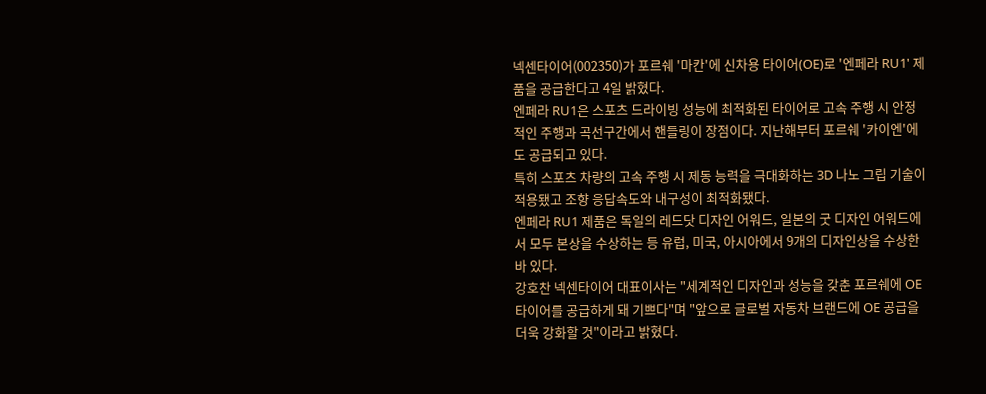넥센타이어(002350)가 포르쉐 '마칸'에 신차용 타이어(OE)로 '엔페라 RU1' 제품을 공급한다고 4일 밝혔다.
엔페라 RU1은 스포츠 드라이빙 성능에 최적화된 타이어로 고속 주행 시 안정적인 주행과 곡선구간에서 핸들링이 장점이다. 지난해부터 포르쉐 '카이엔'에도 공급되고 있다.
특히 스포츠 차량의 고속 주행 시 제동 능력을 극대화하는 3D 나노 그립 기술이 적용됐고 조향 응답속도와 내구성이 최적화됐다.
엔페라 RU1 제품은 독일의 레드닷 디자인 어워드, 일본의 굿 디자인 어워드에서 모두 본상을 수상하는 등 유럽, 미국, 아시아에서 9개의 디자인상을 수상한 바 있다.
강호찬 넥센타이어 대표이사는 "세계적인 디자인과 성능을 갖춘 포르쉐에 OE 타이어를 공급하게 돼 기쁘다"며 "앞으로 글로벌 자동차 브랜드에 OE 공급을 더욱 강화할 것"이라고 밝혔다.